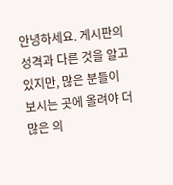안녕하세요. 게시판의 성격과 다른 것을 알고 있지만, 많은 분들이 보시는 곳에 올려야 더 많은 의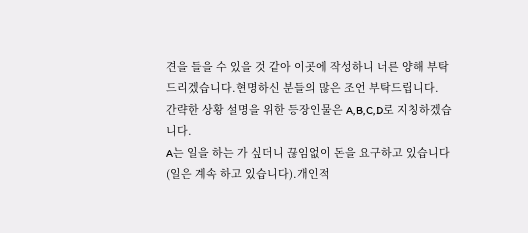견을 들을 수 있을 것 같아 이곳에 작성하니 너른 양해 부탁드리겠습니다.현명하신 분들의 많은 조언 부탁드립니다.
간략한 상황 설명을 위한 등장인물은 A,B,C,D로 지칭하겠습니다.
A는 일을 하는 가 싶더니 끊임없이 돈을 요구하고 있습니다(일은 계속 하고 있습니다).개인적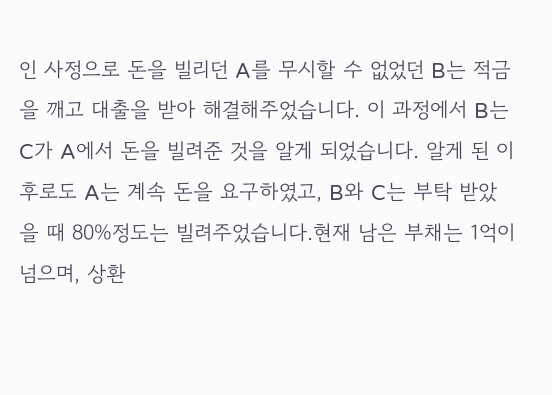인 사정으로 돈을 빌리던 A를 무시할 수 없었던 B는 적금을 깨고 대출을 받아 해결해주었습니다. 이 과정에서 B는 C가 A에서 돈을 빌려준 것을 알게 되었습니다. 알게 된 이후로도 A는 계속 돈을 요구하였고, B와 C는 부탁 받았을 때 80%정도는 빌려주었습니다.현재 남은 부채는 1억이 넘으며, 상환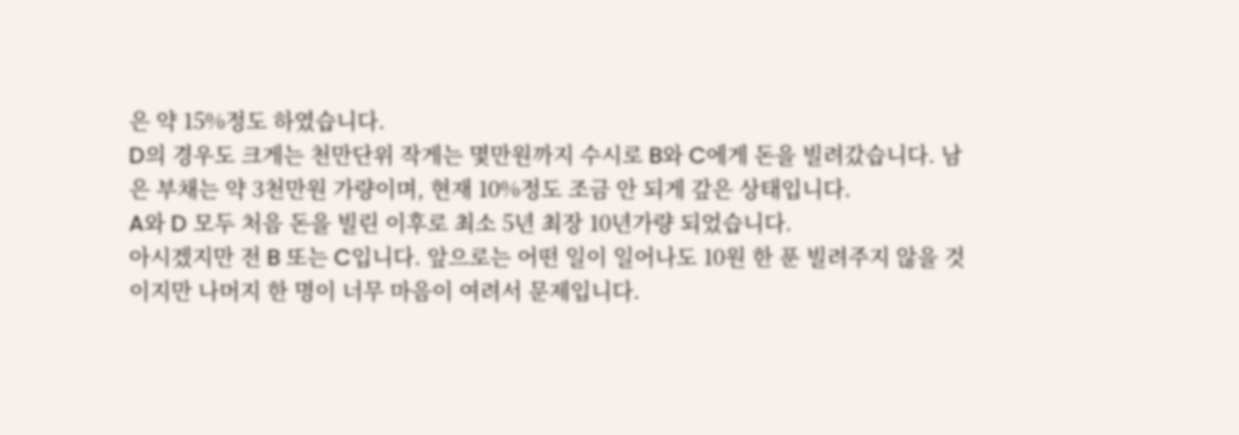은 약 15%정도 하였습니다.
D의 경우도 크게는 천만단위 작게는 몇만원까지 수시로 B와 C에게 돈을 빌려갔습니다. 남은 부채는 약 3천만원 가량이며, 현재 10%정도 조금 안 되게 갚은 상태입니다.
A와 D 모두 처음 돈을 빌린 이후로 최소 5년 최장 10년가량 되었습니다.
아시겠지만 전 B 또는 C입니다. 앞으로는 어떤 일이 일어나도 10원 한 푼 빌려주지 않을 것이지만 나머지 한 명이 너무 마음이 여려서 문제입니다.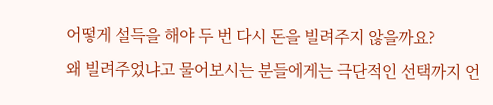어떻게 설득을 해야 두 번 다시 돈을 빌려주지 않을까요?
왜 빌려주었냐고 물어보시는 분들에게는 극단적인 선택까지 언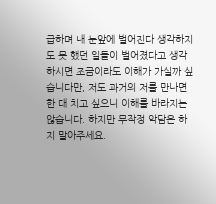급하며 내 눈앞에 벌어진다 생각하지도 못 했던 일들이 벌어졌다고 생각하시면 조금이라도 이해가 가실까 싶습니다만, 저도 과거의 저를 만나면 한 대 치고 싶으니 이해를 바라지는 않습니다. 하지만 무작정 악담은 하지 말아주세요.